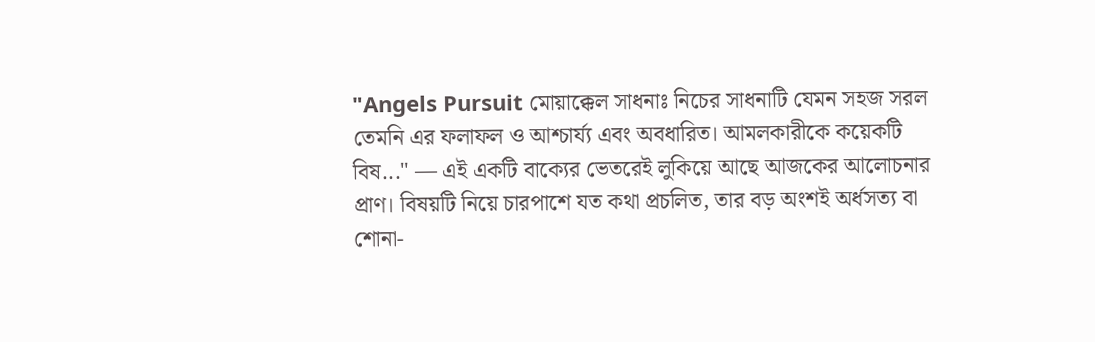"Angels Pursuit মোয়াক্কেল সাধনাঃ নিচের সাধনাটি যেমন সহজ সরল তেমনি এর ফলাফল ও আশ্চার্য্য এবং অবধারিত। আমলকারীকে কয়েকটি বিষ..." — এই একটি বাক্যের ভেতরেই লুকিয়ে আছে আজকের আলোচনার প্রাণ। বিষয়টি নিয়ে চারপাশে যত কথা প্রচলিত, তার বড় অংশই অর্ধসত্য বা শোনা-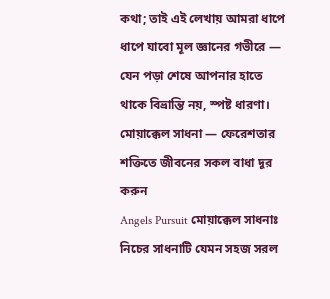কথা; তাই এই লেখায় আমরা ধাপে ধাপে যাবো মূল জ্ঞানের গভীরে — যেন পড়া শেষে আপনার হাতে থাকে বিভ্রান্তি নয়, স্পষ্ট ধারণা।
মোয়াক্কেল সাধনা — ফেরেশতার শক্তিতে জীবনের সকল বাধা দূর করুন
Angels Pursuit মোয়াক্কেল সাধনাঃ নিচের সাধনাটি যেমন সহজ সরল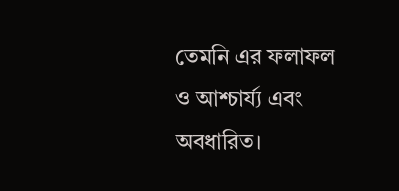তেমনি এর ফলাফল ও আশ্চার্য্য এবং অবধারিত।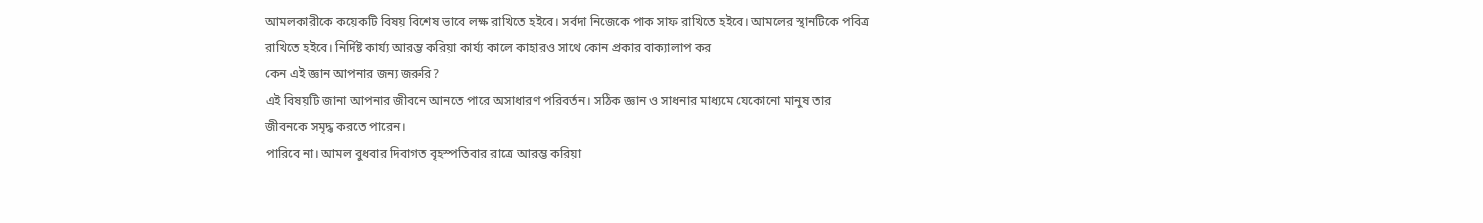আমলকারীকে কয়েকটি বিষয় বিশেষ ভাবে লক্ষ রাখিতে হইবে। সর্বদা নিজেকে পাক সাফ রাখিতে হইবে। আমলের স্থানটিকে পবিত্র রাখিতে হইবে। নির্দিষ্ট কার্য্য আরম্ভ করিয়া কার্য্য কালে কাহারও সাথে কোন প্রকার বাক্যালাপ কর
কেন এই জ্ঞান আপনার জন্য জরুরি?
এই বিষয়টি জানা আপনার জীবনে আনতে পারে অসাধারণ পরিবর্তন। সঠিক জ্ঞান ও সাধনার মাধ্যমে যেকোনো মানুষ তার জীবনকে সমৃদ্ধ করতে পারেন।
পারিবে না। আমল বুধবার দিবাগত বৃহস্পতিবার রাত্রে আরম্ভ করিয়া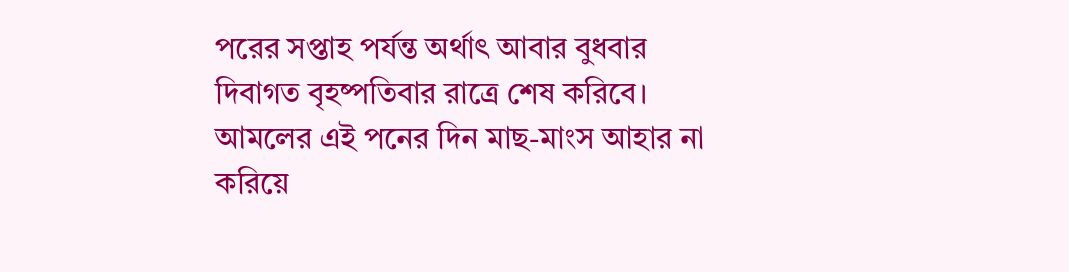পরের সপ্তাহ পর্যন্ত অর্থাৎ আবার বুধবার দিবাগত বৃহষ্পতিবার রাত্রে শেষ করিবে। আমলের এই পনের দিন মাছ-মাংস আহার না করিয়ে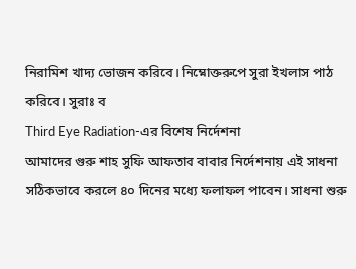নিরামিশ খাদ্য ভোজন করিবে। নিম্নোক্তরুপে সুরা ইখলাস পাঠ করিবে। সুরাঃ ব
Third Eye Radiation-এর বিশেষ নির্দেশনা
আমাদের গুরু শাহ সুফি আফতাব বাবার নির্দেশনায় এই সাধনা সঠিকভাবে করলে ৪০ দিনের মধ্যে ফলাফল পাবেন। সাধনা শুরু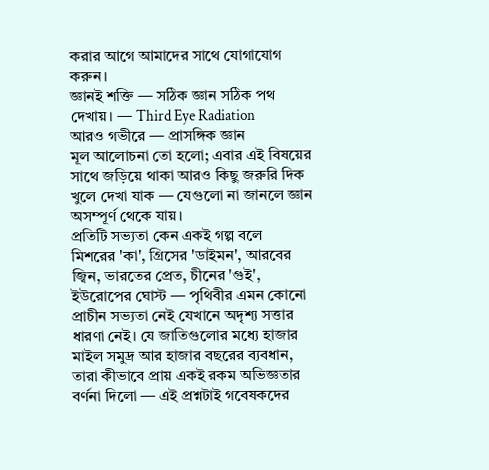করার আগে আমাদের সাথে যোগাযোগ করুন।
জ্ঞানই শক্তি — সঠিক জ্ঞান সঠিক পথ দেখায়। — Third Eye Radiation
আরও গভীরে — প্রাসঙ্গিক জ্ঞান
মূল আলোচনা তো হলো; এবার এই বিষয়ের সাথে জড়িয়ে থাকা আরও কিছু জরুরি দিক খুলে দেখা যাক — যেগুলো না জানলে জ্ঞান অসম্পূর্ণ থেকে যায়।
প্রতিটি সভ্যতা কেন একই গল্প বলে
মিশরের 'কা', গ্রিসের 'ডাইমন', আরবের জ্বিন, ভারতের প্রেত, চীনের 'গুই', ইউরোপের ঘোস্ট — পৃথিবীর এমন কোনো প্রাচীন সভ্যতা নেই যেখানে অদৃশ্য সত্তার ধারণা নেই। যে জাতিগুলোর মধ্যে হাজার মাইল সমুদ্র আর হাজার বছরের ব্যবধান, তারা কীভাবে প্রায় একই রকম অভিজ্ঞতার বর্ণনা দিলো — এই প্রশ্নটাই গবেষকদের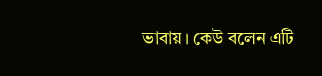ভাবায়। কেউ বলেন এটি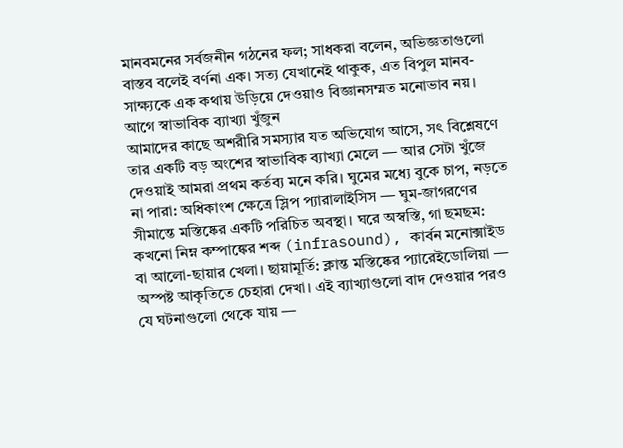মানবমনের সর্বজনীন গঠনের ফল; সাধকরা বলেন, অভিজ্ঞতাগুলো বাস্তব বলেই বর্ণনা এক। সত্য যেখানেই থাকুক, এত বিপুল মানব-সাক্ষ্যকে এক কথায় উড়িয়ে দেওয়াও বিজ্ঞানসম্মত মনোভাব নয়।
আগে স্বাভাবিক ব্যাখ্যা খুঁজুন
আমাদের কাছে অশরীরি সমস্যার যত অভিযোগ আসে, সৎ বিশ্লেষণে তার একটি বড় অংশের স্বাভাবিক ব্যাখ্যা মেলে — আর সেটা খুঁজে দেওয়াই আমরা প্রথম কর্তব্য মনে করি। ঘুমের মধ্যে বুকে চাপ, নড়তে না পারা: অধিকাংশ ক্ষেত্রে স্লিপ প্যারালাইসিস — ঘুম-জাগরণের সীমান্তে মস্তিষ্কের একটি পরিচিত অবস্থা। ঘরে অস্বস্তি, গা ছমছম: কখনো নিম্ন কম্পাঙ্কের শব্দ (infrasound), কার্বন মনোক্সাইড বা আলো-ছায়ার খেলা। ছায়ামূর্তি: ক্লান্ত মস্তিষ্কের প্যারেইডোলিয়া — অস্পষ্ট আকৃতিতে চেহারা দেখা। এই ব্যাখ্যাগুলো বাদ দেওয়ার পরও যে ঘটনাগুলো থেকে যায় —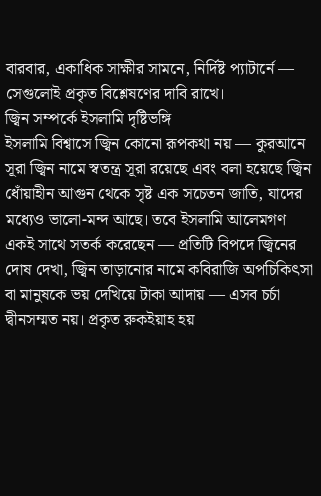বারবার, একাধিক সাক্ষীর সামনে, নির্দিষ্ট প্যাটার্নে — সেগুলোই প্রকৃত বিশ্লেষণের দাবি রাখে।
জ্বিন সম্পর্কে ইসলামি দৃষ্টিভঙ্গি
ইসলামি বিশ্বাসে জ্বিন কোনো রূপকথা নয় — কুরআনে সূরা জ্বিন নামে স্বতন্ত্র সূরা রয়েছে এবং বলা হয়েছে জ্বিন ধোঁয়াহীন আগুন থেকে সৃষ্ট এক সচেতন জাতি, যাদের মধ্যেও ভালো-মন্দ আছে। তবে ইসলামি আলেমগণ একই সাথে সতর্ক করেছেন — প্রতিটি বিপদে জ্বিনের দোষ দেখা, জ্বিন তাড়ানোর নামে কবিরাজি অপচিকিৎসা বা মানুষকে ভয় দেখিয়ে টাকা আদায় — এসব চর্চা দ্বীনসম্মত নয়। প্রকৃত রুকইয়াহ হয়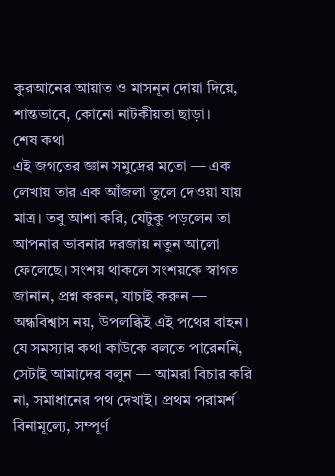কুরআনের আয়াত ও মাসনূন দোয়া দিয়ে, শান্তভাবে, কোনো নাটকীয়তা ছাড়া।
শেষ কথা
এই জগতের জ্ঞান সমুদ্রের মতো — এক লেখায় তার এক আঁজলা তুলে দেওয়া যায় মাত্র। তবু আশা করি, যেটুকু পড়লেন তা আপনার ভাবনার দরজায় নতুন আলো ফেলেছে। সংশয় থাকলে সংশয়কে স্বাগত জানান, প্রশ্ন করুন, যাচাই করুন — অন্ধবিশ্বাস নয়, উপলব্ধিই এই পথের বাহন।
যে সমস্যার কথা কাউকে বলতে পারেননি, সেটাই আমাদের বলুন — আমরা বিচার করি না, সমাধানের পথ দেখাই। প্রথম পরামর্শ বিনামূল্যে, সম্পূর্ণ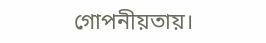গোপনীয়তায়।